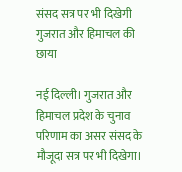संसद सत्र पर भी दिखेगी गुजरात और हिमाचल की छाया

नई दिल्ली। गुजरात और हिमाचल प्रदेश के चुनाव परिणाम का असर संसद के मौजूदा सत्र पर भी दिखेगा।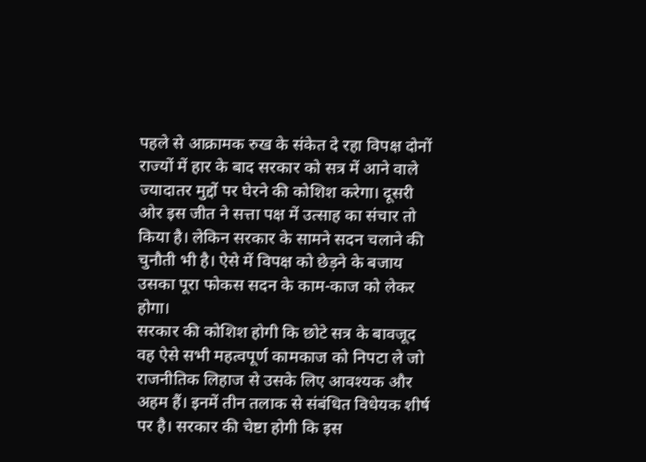पहले से आक्रामक रुख के संकेत दे रहा विपक्ष दोनों राज्यों में हार के बाद सरकार को सत्र में आने वाले ज्यादातर मुद्दों पर घेरने की कोशिश करेगा। दूसरी ओर इस जीत ने सत्ता पक्ष में उत्साह का संचार तो किया है। लेकिन सरकार के सामने सदन चलाने की चुनौती भी है। ऐसे में विपक्ष को छेड़ने के बजाय उसका पूरा फोकस सदन के काम-काज को लेकर होगा।
सरकार की कोशिश होगी कि छोटे सत्र के बावजूद वह ऐसे सभी महत्वपूर्ण कामकाज को निपटा ले जो राजनीतिक लिहाज से उसके लिए आवश्यक और अहम हैं। इनमें तीन तलाक से संबंधित विधेयक शीर्ष पर है। सरकार की चेष्टा होगी कि इस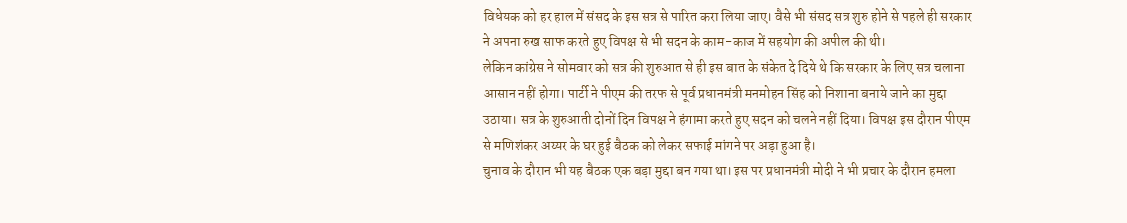विधेयक को हर हाल में संसद के इस सत्र से पारित करा लिया जाए। वैसे भी संसद सत्र शुरु होने से पहले ही सरकार ने अपना रुख साफ करते हुए विपक्ष से भी सदन के काम-काज में सहयोग की अपील की थी।
लेकिन कांग्रेस ने सोमवार को सत्र की शुरुआत से ही इस बात के संकेत दे दिये थे कि सरकार के लिए सत्र चलाना आसान नहीं होगा। पार्टी ने पीएम की तरफ से पूर्व प्रधानमंत्री मनमोहन सिंह को निशाना बनाये जाने का मुद्दा उठाया। सत्र के शुरुआती दोनों दिन विपक्ष ने हंगामा करते हुए सदन को चलने नहीं दिया। विपक्ष इस दौरान पीएम से मणिशंकर अय्यर के घर हुई बैठक को लेकर सफाई मांगने पर अड़ा हुआ है।
चुनाव के दौरान भी यह बैठक एक बड़ा मुद्दा बन गया था। इस पर प्रधानमंत्री मोदी ने भी प्रचार के दौरान हमला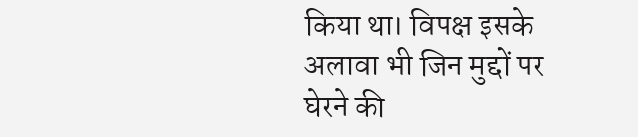किया था। विपक्ष इसके अलावा भी जिन मुद्दों पर घेरने की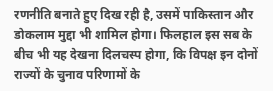रणनीति बनाते हुए दिख रही है, उसमें पाकिस्तान और डोकलाम मुद्दा भी शामिल होगा। फिलहाल इस सब के बीच भी यह देखना दिलचस्प होगा, कि विपक्ष इन दोनों राज्यों के चुनाव परिणामों के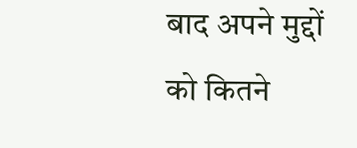बाद अपने मुद्दों को कितने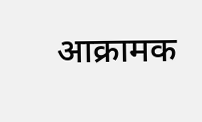आक्रामक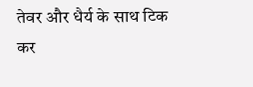तेवर और धैर्य के साथ टिक कर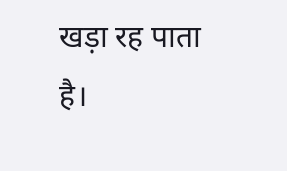खड़ा रह पाता है।